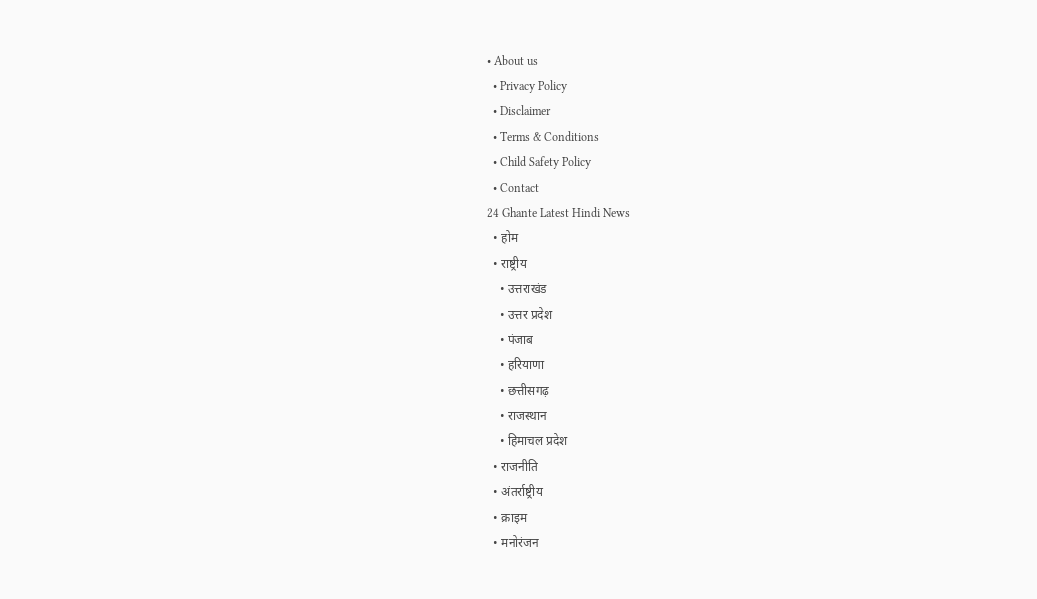• About us
  • Privacy Policy
  • Disclaimer
  • Terms & Conditions
  • Child Safety Policy
  • Contact
24 Ghante Latest Hindi News
  • होम
  • राष्ट्रीय
    • उत्तराखंड
    • उत्तर प्रदेश
    • पंजाब
    • हरियाणा
    • छत्तीसगढ़
    • राजस्थान
    • हिमाचल प्रदेश
  • राजनीति
  • अंतर्राष्ट्रीय
  • क्राइम
  • मनोरंजन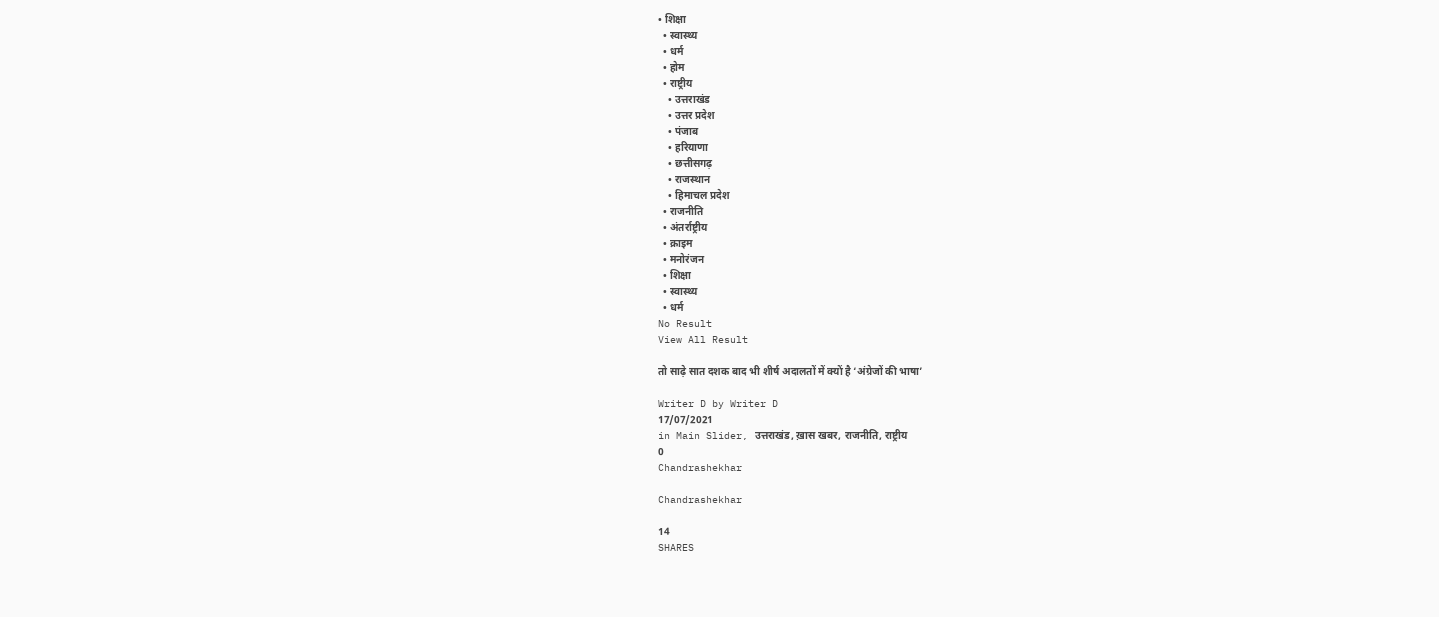• शिक्षा
  • स्वास्थ्य
  • धर्म
  • होम
  • राष्ट्रीय
    • उत्तराखंड
    • उत्तर प्रदेश
    • पंजाब
    • हरियाणा
    • छत्तीसगढ़
    • राजस्थान
    • हिमाचल प्रदेश
  • राजनीति
  • अंतर्राष्ट्रीय
  • क्राइम
  • मनोरंजन
  • शिक्षा
  • स्वास्थ्य
  • धर्म
No Result
View All Result

तो साढ़े सात दशक बाद भी शीर्ष अदालतों में क्यों है ‘अंग्रेजों की भाषा’

Writer D by Writer D
17/07/2021
in Main Slider, उत्तराखंड, ख़ास खबर, राजनीति, राष्ट्रीय
0
Chandrashekhar

Chandrashekhar

14
SHARES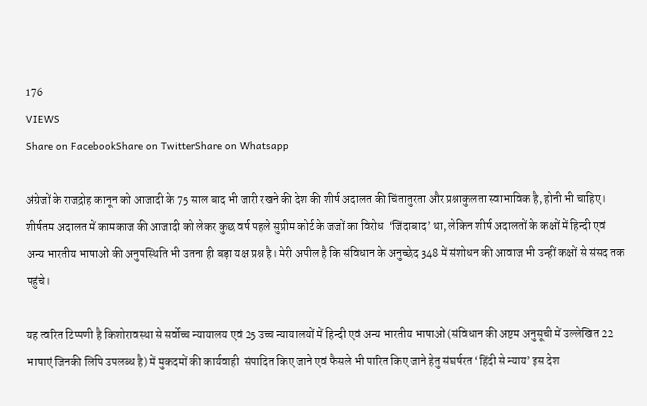176
VIEWS
Share on FacebookShare on TwitterShare on Whatsapp

अंग्रेजों के राजद्रोह कानून को आजादी के 75 साल बाद भी जारी रखने की देश की शीर्ष अदालत की चिंतातुरता और प्रश्नाकुलता स्वाभाविक है, होनी भी चाहिए। शीर्षतम अदालत में कामकाज की आजादी को लेकर कुछ वर्ष पहले सुप्रीम कोर्ट के जजों का विरोध  ‘जिंदाबाद’ था, लेकिन शीर्ष अदालतों के कक्षों में हिन्दी एवं अन्य भारतीय भाषाओं की अनुपस्थिति भी उतना ही बड़ा यक्ष प्रश्न है। मेरी अपील है कि संविधान के अनुच्छेद 348 में संशोधन की आवाज भी उन्हीं कक्षों से संसद तक पहुंचे।

यह त्वरित टिप्पणी है किशोरावस्था से सर्वोच्च न्यायालय एवं 25 उच्च न्यायालयों में हिन्दी एवं अन्य भारतीय भाषाओं (संविधान की अष्टम अनुसूची में उल्लेखित 22 भाषाएं जिनकी लिपि उपलब्ध है) में मुकदमों की कार्यवाही  संपादित किए जाने एवं फैसले भी पारित किए जाने हेतु संघर्षरत ‘हिंदी से न्याय’ इस देश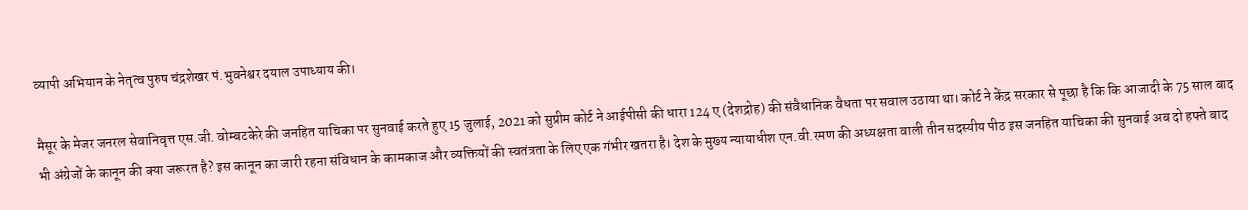व्यापी अभियान के नेतृत्व पुरुष चंद्रशेखर पं.भुवनेश्वर दयाल उपाध्याय की।

मैसूर के मेजर जनरल सेवानिवृत्त एस.जी. वोम्बटकेरे की जनहित याचिका पर सुनवाई करते हुए 15 जुलाई, 2021 को सुप्रीम कोर्ट ने आईपीसी की धारा 124 ए (देशद्रोह) की संवैधानिक वैधता पर सवाल उठाया था। कोर्ट ने केंद्र सरकार से पूछा है कि कि आजादी के 75 साल बाद भी अंग्रेजों के कानून की क्या जरूरत है? इस कानून का जारी रहना संविधान के कामकाज और व्यक्तियों की स्वतंत्रता के लिए एक गंभीर खतरा है। देश के मुख्य न्यायाधीश एन.वी.रमण की अध्यक्षता वाली तीन सदस्यीय पीठ इस जनहित याचिका की सुनवाई अब दो हफ्ते बाद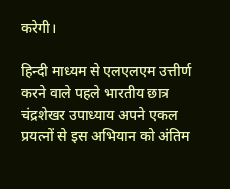करेगी।

हिन्दी माध्यम से एलएलएम उत्तीर्ण करने वाले पहले भारतीय छात्र चंद्रशेखर उपाध्याय अपने एकल प्रयत्नों से इस अभियान को अंतिम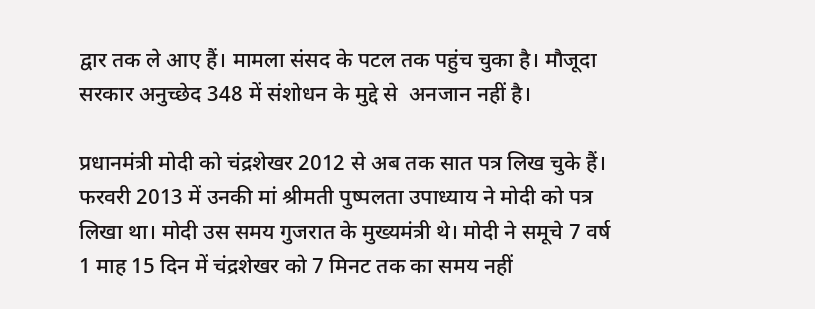द्वार तक ले आए हैं। मामला संसद के पटल तक पहुंच चुका है। मौजूदा सरकार अनुच्छेद 348 में संशोधन के मुद्दे से  अनजान नहीं है।

प्रधानमंत्री मोदी को चंद्रशेखर 2012 से अब तक सात पत्र लिख चुके हैं। फरवरी 2013 में उनकी मां श्रीमती पुष्पलता उपाध्याय ने मोदी को पत्र लिखा था। मोदी उस समय गुजरात के मुख्यमंत्री थे। मोदी ने समूचे 7 वर्ष 1 माह 15 दिन में चंद्रशेखर को 7 मिनट तक का समय नहीं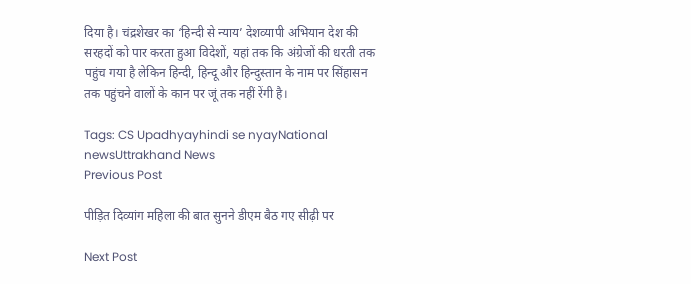दिया है। चंद्रशेखर का ‘हिन्दी से न्याय’ देशव्यापी अभियान देश की सरहदों को पार करता हुआ विदेशों, यहां तक कि अंग्रेजों की धरती तक पहुंच गया है लेकिन हिन्दी, हिन्दू और हिन्दुस्तान के नाम पर सिंहासन तक पहुंचने वालों के कान पर जूं तक नहीं रेंगी है।

Tags: CS Upadhyayhindi se nyayNational newsUttrakhand News
Previous Post

पीड़ित दिव्यांग महिला की बात सुनने डीएम बैठ गए सीढ़ी पर

Next Post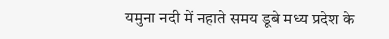यमुना नदी में नहाते समय डूबे मध्य प्रदेश के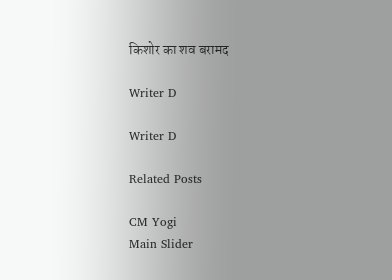किशोर का शव बरामद

Writer D

Writer D

Related Posts

CM Yogi
Main Slider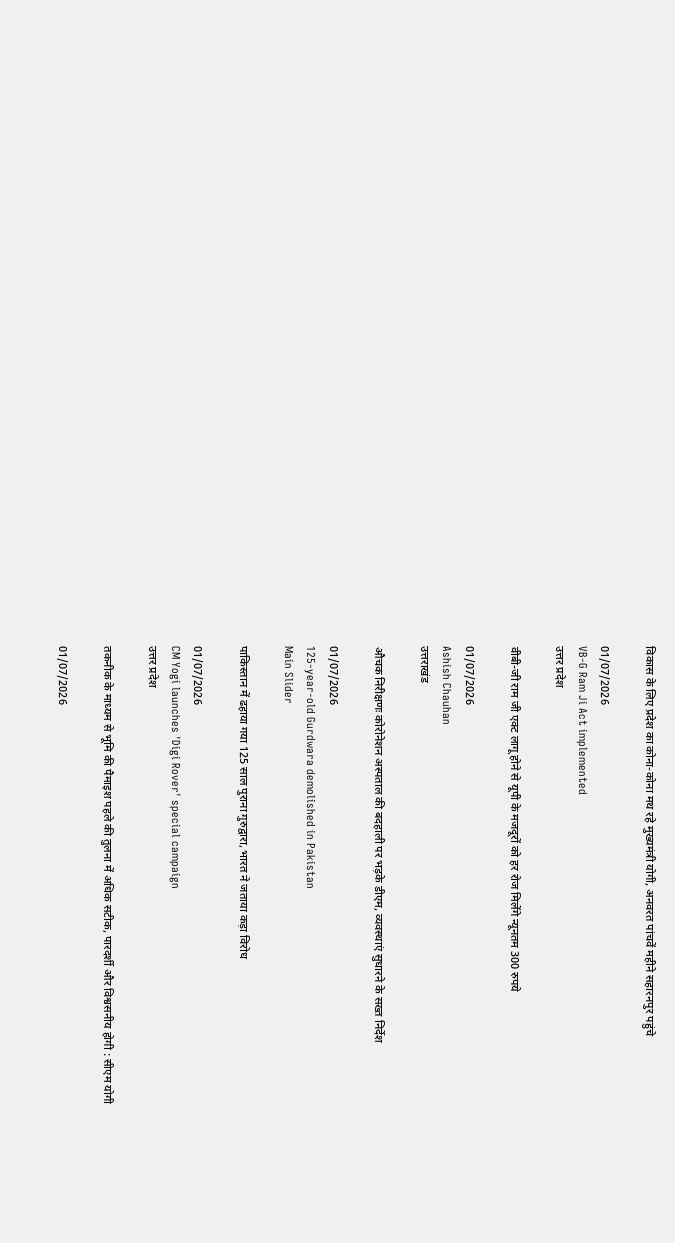विकास के लिए प्रदेश का कोना-कोना मथ रहे मुख्यमंत्री योगी, अनवरत पांचवें महीने सहारनपुर पहुंचे

01/07/2026
VB-G Ram Ji Act implemented
उत्तर प्रदेश

वीबी-जी राम जी एक्ट लागू होने से यूपी के मजदूरों को हर रोज मिलेंगे न्यूनतम 300 रुपये

01/07/2026
Ashish Chauhan
उत्तराखंड

औचक निरीक्षणः कोरोनेशन अस्पताल की बदहाली पर भड़के डीएम, व्यवस्थाएं सुधारने के सख्त निर्देश

01/07/2026
125-year-old Gurdwara demolished in Pakistan
Main Slider

पाकिस्तान में ढहाया गया 125 साल पुराना गुरुद्वारा, भारत ने जताया कड़ा विरोध

01/07/2026
CM Yogi launches 'Digi Rover' special campaign
उत्तर प्रदेश

तकनीक के माध्यम से भूमि की पैमाइश पहले की तुलना में अधिक सटीक, पारदर्शी और विश्वसनीय होगी : सीएम योगी

01/07/2026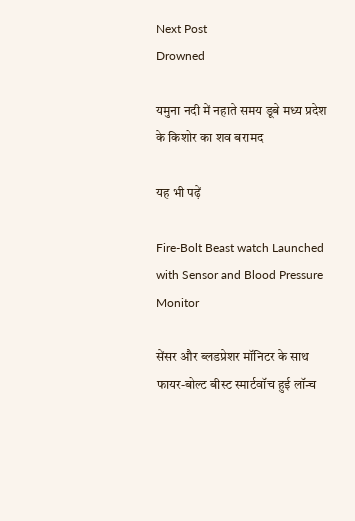Next Post
Drowned

यमुना नदी में नहाते समय डूबे मध्य प्रदेश के किशोर का शव बरामद

यह भी पढ़ें

Fire-Bolt Beast watch Launched with Sensor and Blood Pressure Monitor

सेंसर और ब्लडप्रेशर मॉनिटर के साथ फायर-बोल्ट बीस्ट स्मार्टवॉच हुई लॉन्च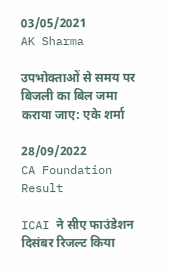03/05/2021
AK Sharma

उपभोक्ताओं से समय पर बिजली का बिल जमा कराया जाए: एके शर्मा

28/09/2022
CA Foundation Result

ICAI ने सीए फाउंडेशन दिसंबर रिजल्ट किया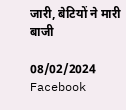जारी, बेटियों ने मारी बाजी

08/02/2024
Facebook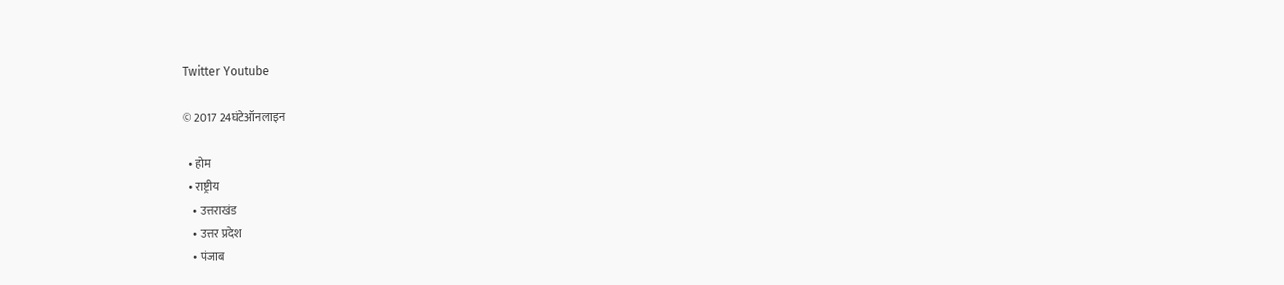Twitter Youtube

© 2017 24घंटेऑनलाइन

  • होम
  • राष्ट्रीय
    • उत्तराखंड
    • उत्तर प्रदेश
    • पंजाब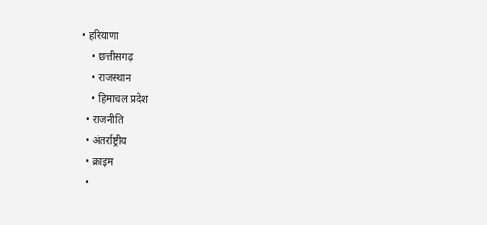• हरियाणा
    • छत्तीसगढ़
    • राजस्थान
    • हिमाचल प्रदेश
  • राजनीति
  • अंतर्राष्ट्रीय
  • क्राइम
  •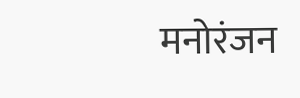मनोरंजन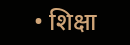• शिक्षा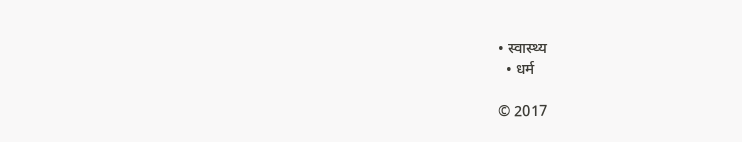• स्वास्थ्य
  • धर्म

© 2017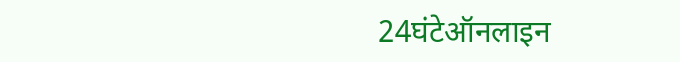24घंटेऑनलाइन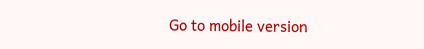Go to mobile version